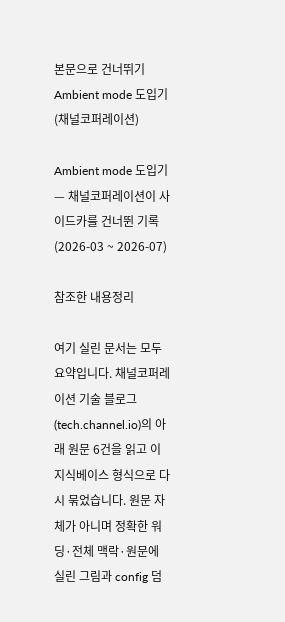본문으로 건너뛰기
Ambient mode 도입기 (채널코퍼레이션)

Ambient mode 도입기 — 채널코퍼레이션이 사이드카를 건너뛴 기록 (2026-03 ~ 2026-07)

참조한 내용정리

여기 실린 문서는 모두 요약입니다. 채널코퍼레이션 기술 블로그(tech.channel.io)의 아래 원문 6건을 읽고 이 지식베이스 형식으로 다시 묶었습니다. 원문 자체가 아니며 정확한 워딩·전체 맥락·원문에 실린 그림과 config 덤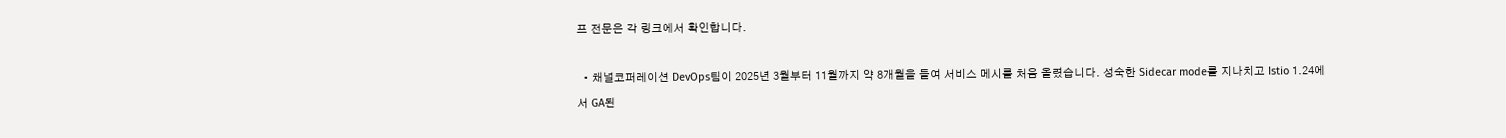프 전문은 각 링크에서 확인합니다.

  • 채널코퍼레이션 DevOps팀이 2025년 3월부터 11월까지 약 8개월을 들여 서비스 메시를 처음 올렸습니다. 성숙한 Sidecar mode를 지나치고 Istio 1.24에서 GA된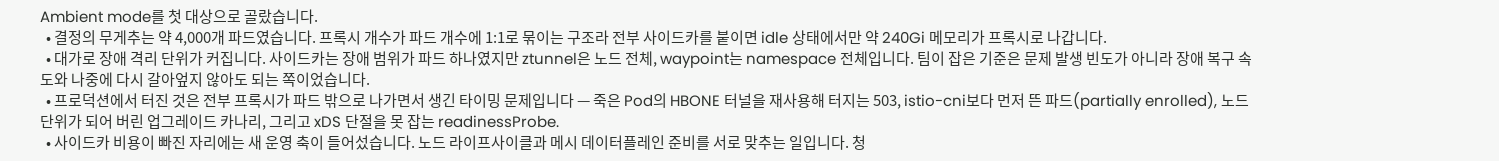Ambient mode를 첫 대상으로 골랐습니다.
  • 결정의 무게추는 약 4,000개 파드였습니다. 프록시 개수가 파드 개수에 1:1로 묶이는 구조라 전부 사이드카를 붙이면 idle 상태에서만 약 240Gi 메모리가 프록시로 나갑니다.
  • 대가로 장애 격리 단위가 커집니다. 사이드카는 장애 범위가 파드 하나였지만 ztunnel은 노드 전체, waypoint는 namespace 전체입니다. 팀이 잡은 기준은 문제 발생 빈도가 아니라 장애 복구 속도와 나중에 다시 갈아엎지 않아도 되는 쪽이었습니다.
  • 프로덕션에서 터진 것은 전부 프록시가 파드 밖으로 나가면서 생긴 타이밍 문제입니다 — 죽은 Pod의 HBONE 터널을 재사용해 터지는 503, istio-cni보다 먼저 뜬 파드(partially enrolled), 노드 단위가 되어 버린 업그레이드 카나리, 그리고 xDS 단절을 못 잡는 readinessProbe.
  • 사이드카 비용이 빠진 자리에는 새 운영 축이 들어섰습니다. 노드 라이프사이클과 메시 데이터플레인 준비를 서로 맞추는 일입니다. 청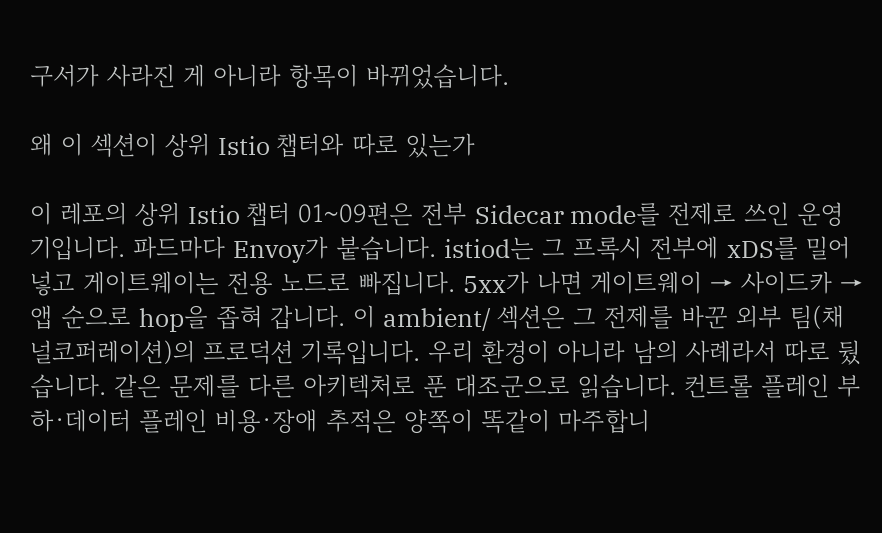구서가 사라진 게 아니라 항목이 바뀌었습니다.

왜 이 섹션이 상위 Istio 챕터와 따로 있는가

이 레포의 상위 Istio 챕터 01~09편은 전부 Sidecar mode를 전제로 쓰인 운영기입니다. 파드마다 Envoy가 붙습니다. istiod는 그 프록시 전부에 xDS를 밀어 넣고 게이트웨이는 전용 노드로 빠집니다. 5xx가 나면 게이트웨이 → 사이드카 → 앱 순으로 hop을 좁혀 갑니다. 이 ambient/ 섹션은 그 전제를 바꾼 외부 팀(채널코퍼레이션)의 프로덕션 기록입니다. 우리 환경이 아니라 남의 사례라서 따로 뒀습니다. 같은 문제를 다른 아키텍처로 푼 대조군으로 읽습니다. 컨트롤 플레인 부하·데이터 플레인 비용·장애 추적은 양쪽이 똑같이 마주합니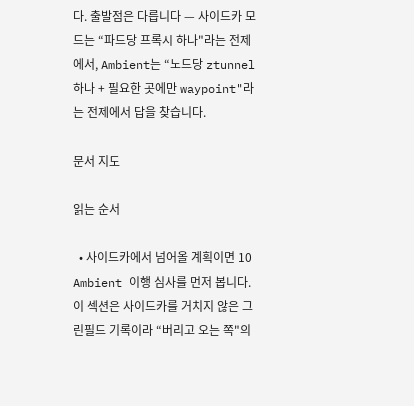다. 출발점은 다릅니다 — 사이드카 모드는 “파드당 프록시 하나"라는 전제에서, Ambient는 “노드당 ztunnel 하나 + 필요한 곳에만 waypoint"라는 전제에서 답을 찾습니다.

문서 지도

읽는 순서

  • 사이드카에서 넘어올 계획이면 10 Ambient 이행 심사를 먼저 봅니다. 이 섹션은 사이드카를 거치지 않은 그린필드 기록이라 “버리고 오는 쪽"의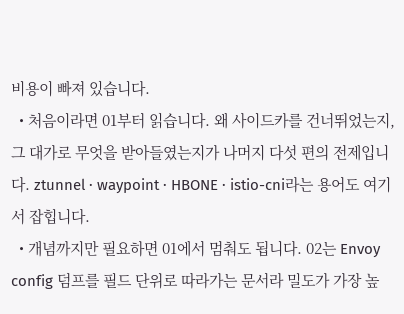비용이 빠져 있습니다.
  • 처음이라면 01부터 읽습니다. 왜 사이드카를 건너뛰었는지, 그 대가로 무엇을 받아들였는지가 나머지 다섯 편의 전제입니다. ztunnel · waypoint · HBONE · istio-cni라는 용어도 여기서 잡힙니다.
  • 개념까지만 필요하면 01에서 멈춰도 됩니다. 02는 Envoy config 덤프를 필드 단위로 따라가는 문서라 밀도가 가장 높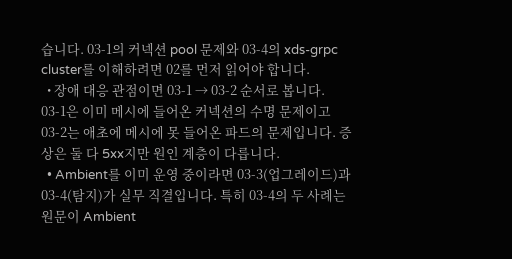습니다. 03-1의 커넥션 pool 문제와 03-4의 xds-grpc cluster를 이해하려면 02를 먼저 읽어야 합니다.
  • 장애 대응 관점이면 03-1 → 03-2 순서로 봅니다. 03-1은 이미 메시에 들어온 커넥션의 수명 문제이고 03-2는 애초에 메시에 못 들어온 파드의 문제입니다. 증상은 둘 다 5xx지만 원인 계층이 다릅니다.
  • Ambient를 이미 운영 중이라면 03-3(업그레이드)과 03-4(탐지)가 실무 직결입니다. 특히 03-4의 두 사례는 원문이 Ambient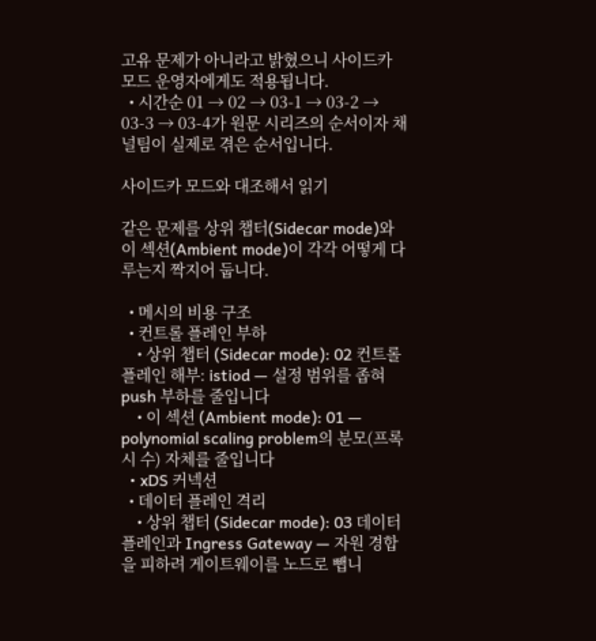고유 문제가 아니라고 밝혔으니 사이드카 모드 운영자에게도 적용됩니다.
  • 시간순 01 → 02 → 03-1 → 03-2 → 03-3 → 03-4가 원문 시리즈의 순서이자 채널팀이 실제로 겪은 순서입니다.

사이드카 모드와 대조해서 읽기

같은 문제를 상위 챕터(Sidecar mode)와 이 섹션(Ambient mode)이 각각 어떻게 다루는지 짝지어 둡니다.

  • 메시의 비용 구조
  • 컨트롤 플레인 부하
    • 상위 챕터 (Sidecar mode): 02 컨트롤 플레인 해부: istiod — 설정 범위를 좁혀 push 부하를 줄입니다
    • 이 섹션 (Ambient mode): 01 — polynomial scaling problem의 분모(프록시 수) 자체를 줄입니다
  • xDS 커넥션
  • 데이터 플레인 격리
    • 상위 챕터 (Sidecar mode): 03 데이터 플레인과 Ingress Gateway — 자원 경합을 피하려 게이트웨이를 노드로 뺍니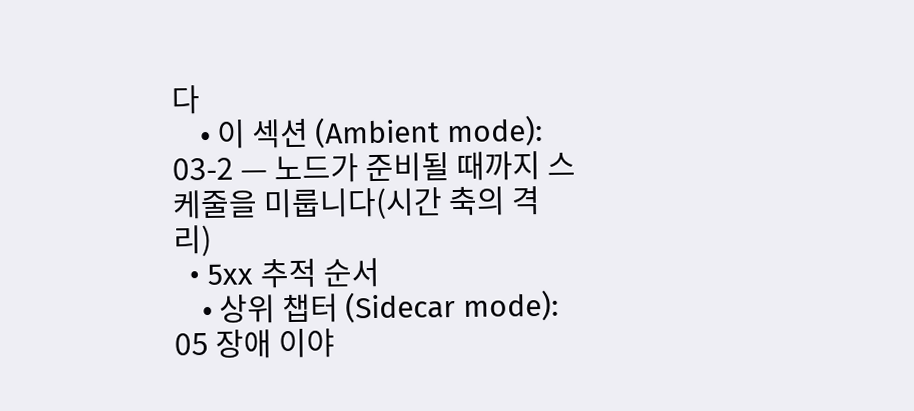다
    • 이 섹션 (Ambient mode): 03-2 — 노드가 준비될 때까지 스케줄을 미룹니다(시간 축의 격리)
  • 5xx 추적 순서
    • 상위 챕터 (Sidecar mode): 05 장애 이야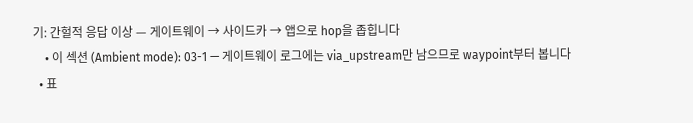기: 간헐적 응답 이상 — 게이트웨이 → 사이드카 → 앱으로 hop을 좁힙니다
    • 이 섹션 (Ambient mode): 03-1 — 게이트웨이 로그에는 via_upstream만 남으므로 waypoint부터 봅니다
  • 표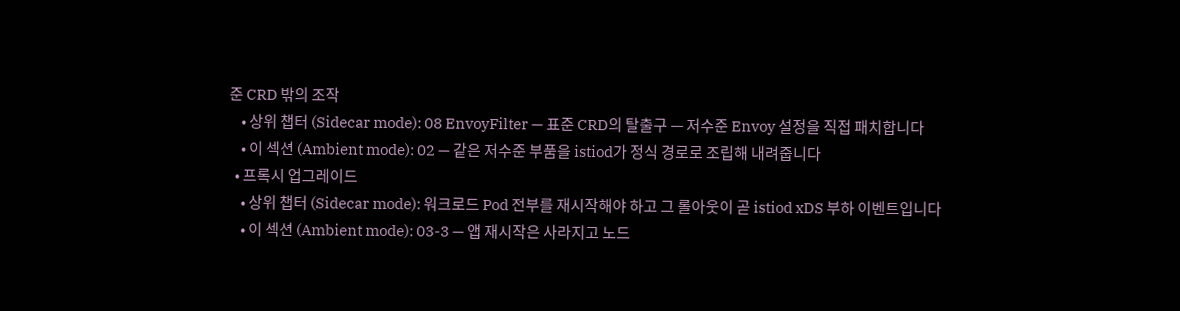준 CRD 밖의 조작
    • 상위 챕터 (Sidecar mode): 08 EnvoyFilter — 표준 CRD의 탈출구 — 저수준 Envoy 설정을 직접 패치합니다
    • 이 섹션 (Ambient mode): 02 — 같은 저수준 부품을 istiod가 정식 경로로 조립해 내려줍니다
  • 프록시 업그레이드
    • 상위 챕터 (Sidecar mode): 워크로드 Pod 전부를 재시작해야 하고 그 롤아웃이 곧 istiod xDS 부하 이벤트입니다
    • 이 섹션 (Ambient mode): 03-3 — 앱 재시작은 사라지고 노드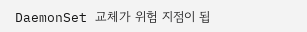DaemonSet 교체가 위험 지점이 됩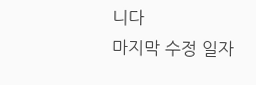니다
마지막 수정 일자